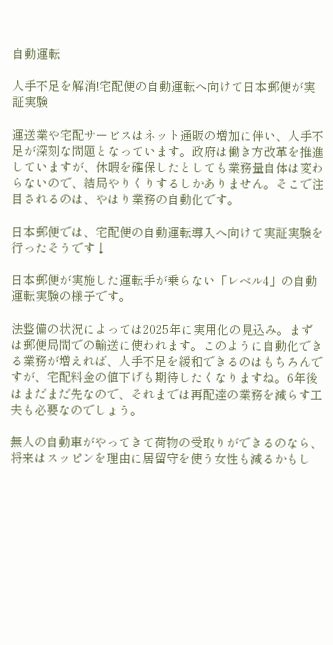自動運転

人手不足を解消!宅配便の自動運転へ向けて日本郵便が実証実験

運送業や宅配サービスはネット通販の増加に伴い、人手不足が深刻な問題となっています。政府は働き方改革を推進していますが、休暇を確保したとしても業務量自体は変わらないので、結局やりくりするしかありません。そこで注目されるのは、やはり業務の自動化です。

日本郵便では、宅配便の自動運転導入へ向けて実証実験を行ったそうです↓

日本郵便が実施した運転手が乗らない「レベル4」の自動運転実験の様子です。

法整備の状況によっては2025年に実用化の見込み。まずは郵便局間での輸送に使われます。このように自動化できる業務が増えれば、人手不足を緩和できるのはもちろんですが、宅配料金の値下げも期待したくなりますね。6年後はまだまだ先なので、それまでは再配達の業務を減らす工夫も必要なのでしょう。

無人の自動車がやってきて荷物の受取りができるのなら、将来はスッピンを理由に居留守を使う女性も減るかもし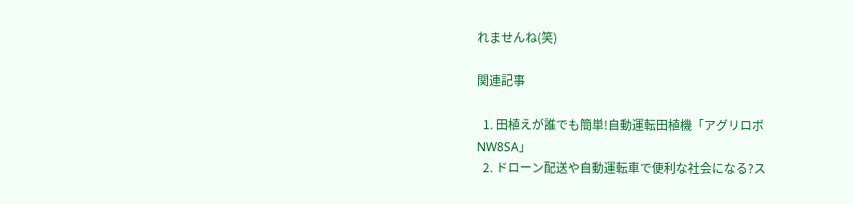れませんね(笑)

関連記事

  1. 田植えが誰でも簡単!自動運転田植機「アグリロボ NW8SA」
  2. ドローン配送や自動運転車で便利な社会になる?ス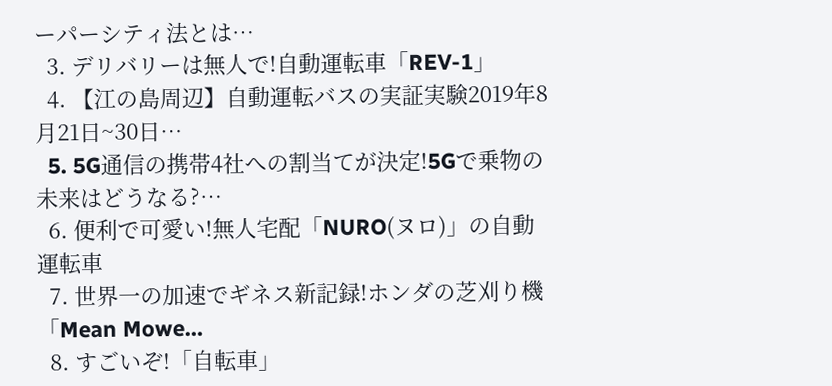ーパーシティ法とは…
  3. デリバリーは無人で!自動運転車「REV-1」
  4. 【江の島周辺】自動運転バスの実証実験2019年8月21日~30日…
  5. 5G通信の携帯4社への割当てが決定!5Gで乗物の未来はどうなる?…
  6. 便利で可愛い!無人宅配「NURO(ヌロ)」の自動運転車
  7. 世界一の加速でギネス新記録!ホンダの芝刈り機「Mean Mowe…
  8. すごいぞ!「自転車」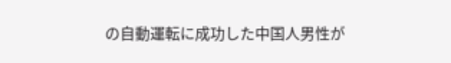の自動運転に成功した中国人男性が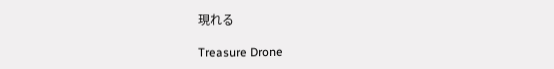現れる

Treasure Drone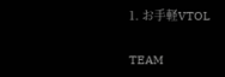1. お手軽VTOL

TEAM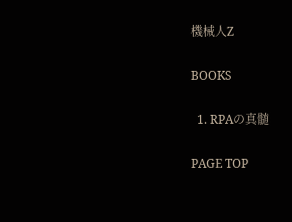機械人Z

BOOKS

  1. RPAの真髄

PAGE TOP